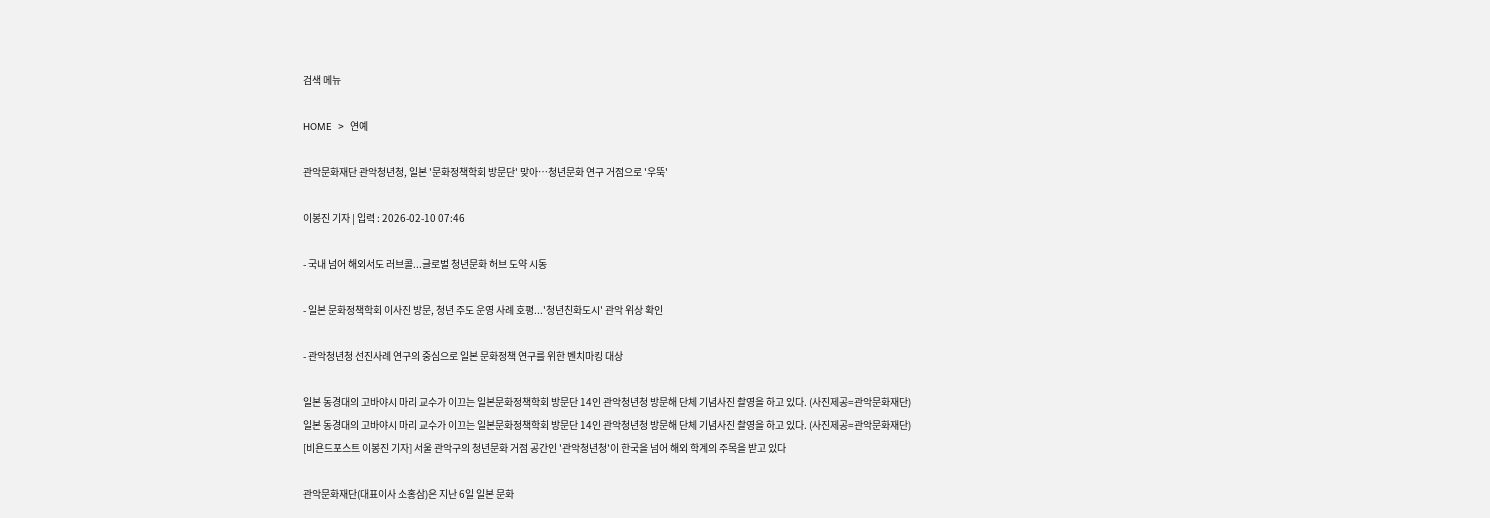검색 메뉴

HOME  >  연예

관악문화재단 관악청년청, 일본 '문화정책학회 방문단' 맞아…청년문화 연구 거점으로 '우뚝'

이봉진 기자 | 입력 : 2026-02-10 07:46

- 국내 넘어 해외서도 러브콜...글로벌 청년문화 허브 도약 시동

- 일본 문화정책학회 이사진 방문, 청년 주도 운영 사례 호평...'청년친화도시' 관악 위상 확인

- 관악청년청 선진사례 연구의 중심으로 일본 문화정책 연구를 위한 벤치마킹 대상

일본 동경대의 고바야시 마리 교수가 이끄는 일본문화정책학회 방문단 14인 관악청년청 방문해 단체 기념사진 촬영을 하고 있다. (사진제공=관악문화재단)
일본 동경대의 고바야시 마리 교수가 이끄는 일본문화정책학회 방문단 14인 관악청년청 방문해 단체 기념사진 촬영을 하고 있다. (사진제공=관악문화재단)
[비욘드포스트 이봉진 기자] 서울 관악구의 청년문화 거점 공간인 '관악청년청'이 한국을 넘어 해외 학계의 주목을 받고 있다

관악문화재단(대표이사 소홍삼)은 지난 6일 일본 문화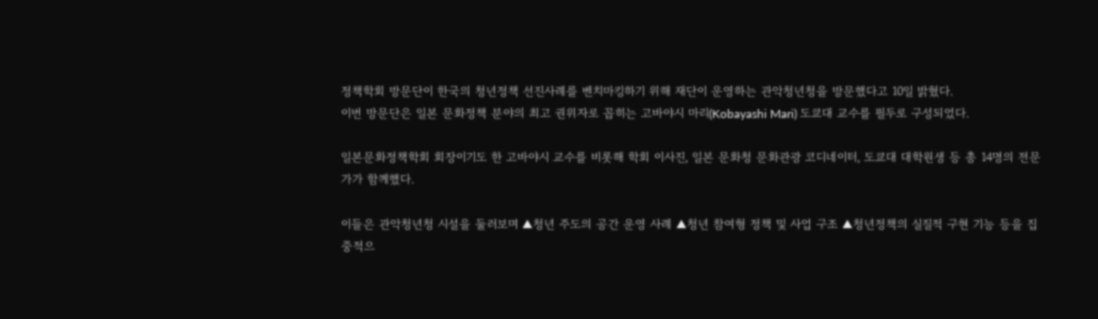정책학회 방문단이 한국의 청년정책 선진사례를 벤치마킹하기 위해 재단이 운영하는 관악청년청을 방문했다고 10일 밝혔다.
이번 방문단은 일본 문화정책 분야의 최고 권위자로 꼽히는 고바야시 마리(Kobayashi Mari) 도쿄대 교수를 필두로 구성되었다.

일본문화정책학회 회장이기도 한 고바야시 교수를 비롯해 학회 이사진, 일본 문화청 문화관광 코디네이터, 도쿄대 대학원생 등 총 14명의 전문가가 함께했다.

이들은 관악청년청 시설을 둘러보며 ▲청년 주도의 공간 운영 사례 ▲청년 참여형 정책 및 사업 구조 ▲청년정책의 실질적 구현 기능 등을 집중적으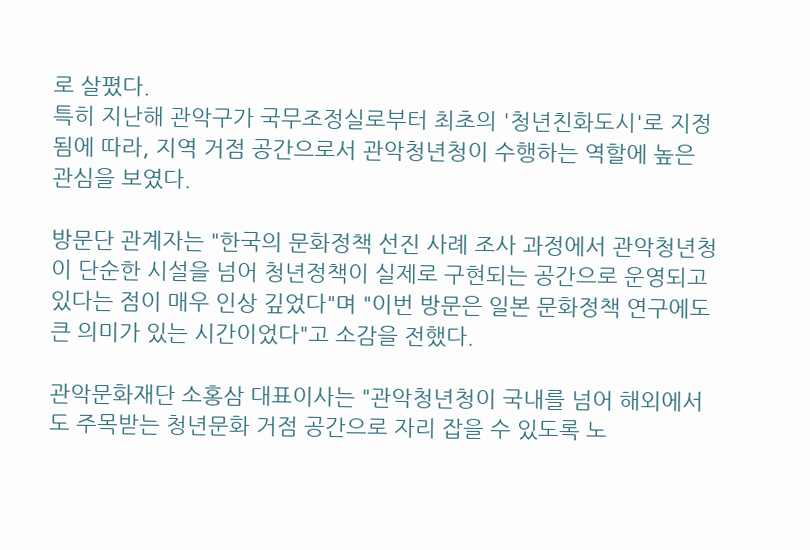로 살폈다.
특히 지난해 관악구가 국무조정실로부터 최초의 '청년친화도시'로 지정됨에 따라, 지역 거점 공간으로서 관악청년청이 수행하는 역할에 높은 관심을 보였다.

방문단 관계자는 "한국의 문화정책 선진 사례 조사 과정에서 관악청년청이 단순한 시설을 넘어 청년정책이 실제로 구현되는 공간으로 운영되고 있다는 점이 매우 인상 깊었다"며 "이번 방문은 일본 문화정책 연구에도 큰 의미가 있는 시간이었다"고 소감을 전했다.

관악문화재단 소홍삼 대표이사는 "관악청년청이 국내를 넘어 해외에서도 주목받는 청년문화 거점 공간으로 자리 잡을 수 있도록 노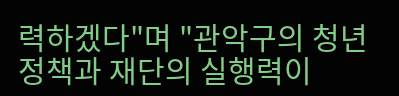력하겠다"며 "관악구의 청년정책과 재단의 실행력이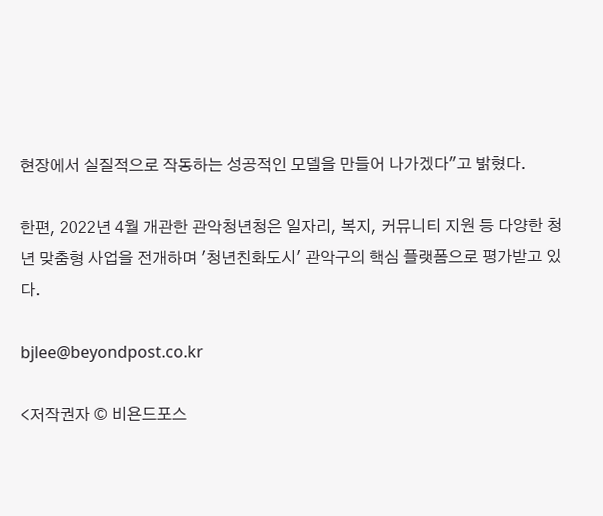현장에서 실질적으로 작동하는 성공적인 모델을 만들어 나가겠다"고 밝혔다.

한편, 2022년 4월 개관한 관악청년청은 일자리, 복지, 커뮤니티 지원 등 다양한 청년 맞춤형 사업을 전개하며 '청년친화도시' 관악구의 핵심 플랫폼으로 평가받고 있다.

bjlee@beyondpost.co.kr

<저작권자 © 비욘드포스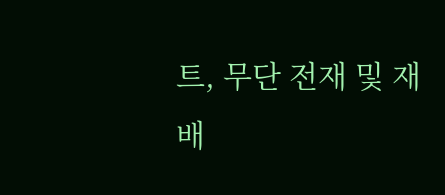트, 무단 전재 및 재배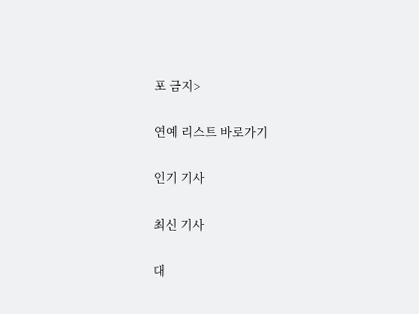포 금지>

연예 리스트 바로가기

인기 기사

최신 기사

대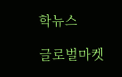학뉴스

글로벌마켓